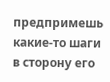предпримешь какие-то шаги в сторону его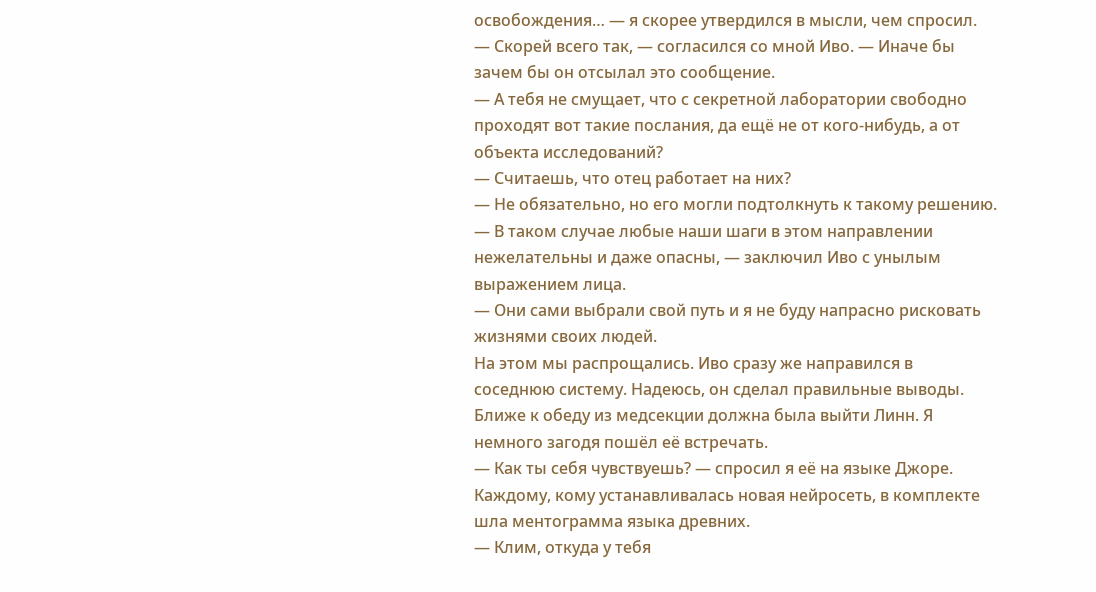освобождения… — я скорее утвердился в мысли, чем спросил.
— Скорей всего так, — согласился со мной Иво. — Иначе бы зачем бы он отсылал это сообщение.
— А тебя не смущает, что с секретной лаборатории свободно проходят вот такие послания, да ещё не от кого-нибудь, а от объекта исследований?
— Считаешь, что отец работает на них?
— Не обязательно, но его могли подтолкнуть к такому решению.
— В таком случае любые наши шаги в этом направлении нежелательны и даже опасны, — заключил Иво с унылым выражением лица.
— Они сами выбрали свой путь и я не буду напрасно рисковать жизнями своих людей.
На этом мы распрощались. Иво сразу же направился в соседнюю систему. Надеюсь, он сделал правильные выводы. Ближе к обеду из медсекции должна была выйти Линн. Я немного загодя пошёл её встречать.
— Как ты себя чувствуешь? — спросил я её на языке Джоре.
Каждому, кому устанавливалась новая нейросеть, в комплекте шла ментограмма языка древних.
— Клим, откуда у тебя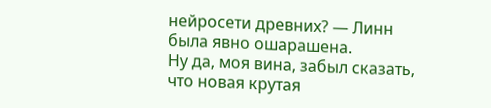нейросети древних? — Линн была явно ошарашена.
Ну да, моя вина, забыл сказать, что новая крутая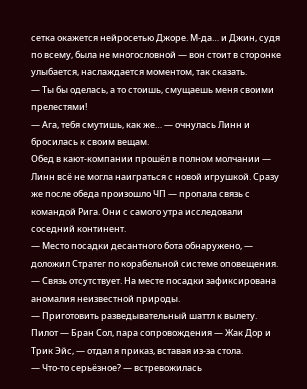сетка окажется нейросетью Джоре. М-да… и Джин, судя по всему, была не многословной — вон стоит в сторонке улыбается, наслаждается моментом, так сказать.
— Ты бы оделась, а то стоишь, смущаешь меня своими прелестями!
— Ага, тебя смутишь, как же… — очнулась Линн и бросилась к своим вещам.
Обед в кают-компании прошёл в полном молчании — Линн всё не могла наиграться с новой игрушкой. Сразу же после обеда произошло ЧП — пропала связь с командой Рига. Они с самого утра исследовали соседний континент.
— Место посадки десантного бота обнаружено, — доложил Стратег по корабельной системе оповещения. — Связь отсутствует. На месте посадки зафиксирована аномалия неизвестной природы.
— Приготовить разведывательный шаттл к вылету. Пилот — Бран Сол, пара сопровождения — Жак Дор и Трик Эйс, — отдал я приказ, вставая из-за стола.
— Что-то серьёзное? — встревожилась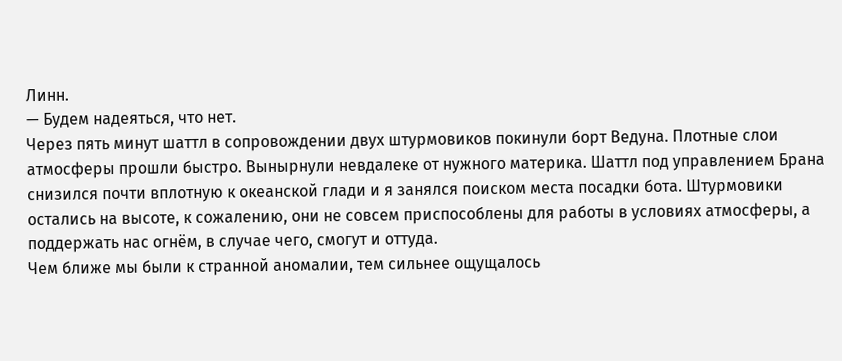Линн.
— Будем надеяться, что нет.
Через пять минут шаттл в сопровождении двух штурмовиков покинули борт Ведуна. Плотные слои атмосферы прошли быстро. Вынырнули невдалеке от нужного материка. Шаттл под управлением Брана снизился почти вплотную к океанской глади и я занялся поиском места посадки бота. Штурмовики остались на высоте, к сожалению, они не совсем приспособлены для работы в условиях атмосферы, а поддержать нас огнём, в случае чего, смогут и оттуда.
Чем ближе мы были к странной аномалии, тем сильнее ощущалось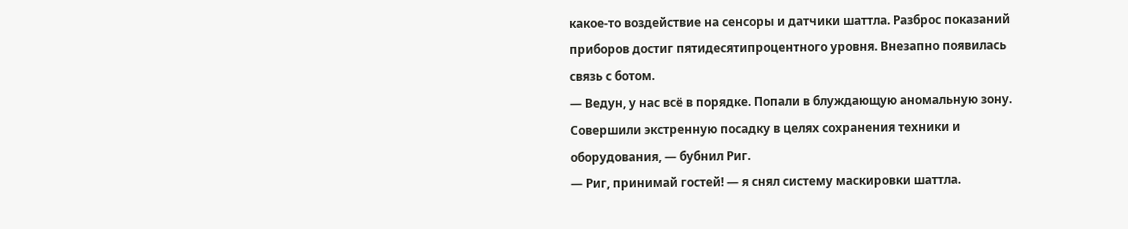какое-то воздействие на сенсоры и датчики шаттла. Разброс показаний приборов достиг пятидесятипроцентного уровня. Внезапно появилась связь с ботом.
— Ведун, у нас всё в порядке. Попали в блуждающую аномальную зону. Совершили экстренную посадку в целях сохранения техники и оборудования, — бубнил Риг.
— Риг, принимай гостей! — я снял систему маскировки шаттла.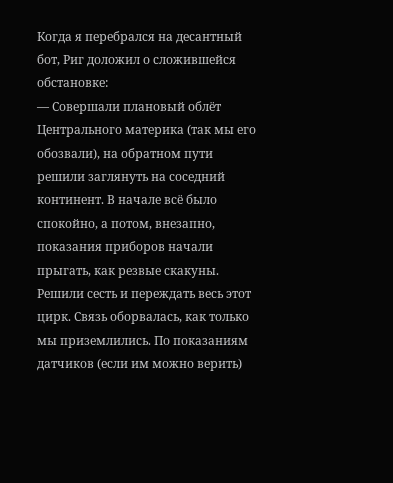Когда я перебрался на десантный бот, Риг доложил о сложившейся обстановке:
— Совершали плановый облёт Центрального материка (так мы его обозвали), на обратном пути решили заглянуть на соседний континент. В начале всё было спокойно, а потом, внезапно, показания приборов начали прыгать, как резвые скакуны. Решили сесть и переждать весь этот цирк. Связь оборвалась, как только мы приземлились. По показаниям датчиков (если им можно верить)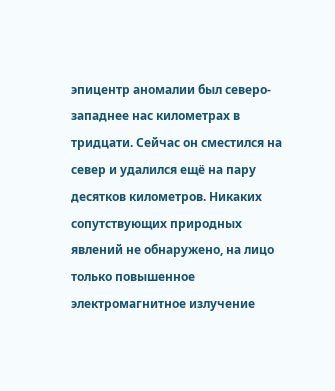эпицентр аномалии был северо-западнее нас километрах в тридцати. Сейчас он сместился на север и удалился ещё на пару десятков километров. Никаких сопутствующих природных явлений не обнаружено, на лицо только повышенное электромагнитное излучение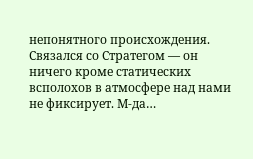непонятного происхождения.
Связался со Стратегом — он ничего кроме статических всполохов в атмосфере над нами не фиксирует. М-да…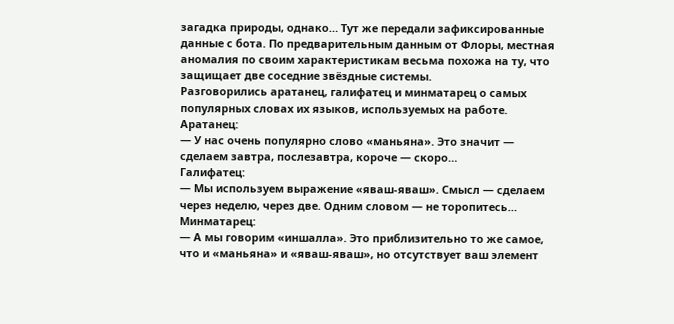загадка природы, однако… Тут же передали зафиксированные данные с бота. По предварительным данным от Флоры, местная аномалия по своим характеристикам весьма похожа на ту, что защищает две соседние звёздные системы.
Разговорились аратанец, галифатец и минматарец о самых популярных словах их языков, используемых на работе.
Аратанец:
— У нас очень популярно слово «маньяна». Это значит — сделаем завтра, послезавтра, короче — скоро…
Галифатец:
— Мы используем выражение «яваш-яваш». Смысл — сделаем через неделю, через две. Одним словом — не торопитесь…
Минматарец:
— А мы говорим «иншалла». Это приблизительно то же самое, что и «маньяна» и «яваш-яваш», но отсутствует ваш элемент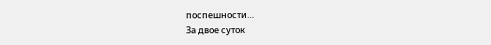поспешности…
За двое суток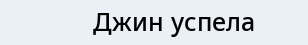Джин успела